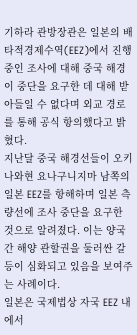기하라 관방장관은 일본의 배타적경제수역(EEZ)에서 진행 중인 조사에 대해 중국 해경이 중단을 요구한 데 대해 받아들일 수 없다며 외교 경로를 통해 공식 항의했다고 밝혔다.
지난달 중국 해경선들이 오키나와현 요나구니지마 남쪽의 일본 EEZ를 항해하며 일본 측량선에 조사 중단을 요구한 것으로 알려졌다. 이는 양국 간 해양 관할권을 둘러싼 갈등이 심화되고 있음을 보여주는 사례이다.
일본은 국제법상 자국 EEZ 내에서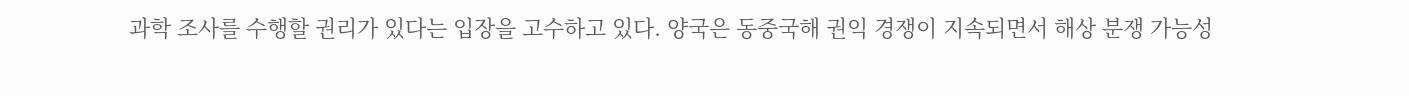과학 조사를 수행할 권리가 있다는 입장을 고수하고 있다. 양국은 동중국해 권익 경쟁이 지속되면서 해상 분쟁 가능성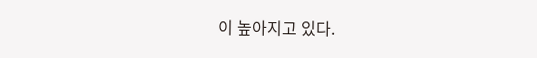이 높아지고 있다.